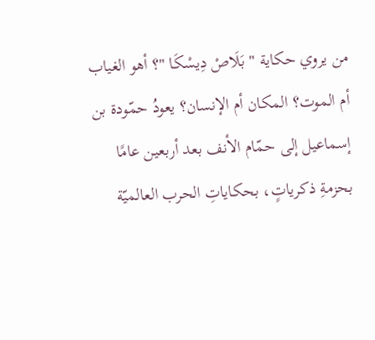من يروي حكاية " بَلَاصْ دِيسْكَا "؟ أهو الغياب أم الموت؟ المكان أم الإنسان؟ يعودُ حمّودة بن إسماعيل إلى حمّام الأنف بعد أربعين عامًا بحزمةِ ذكرياتٍ، بحكاياتِ الحرب العالميّة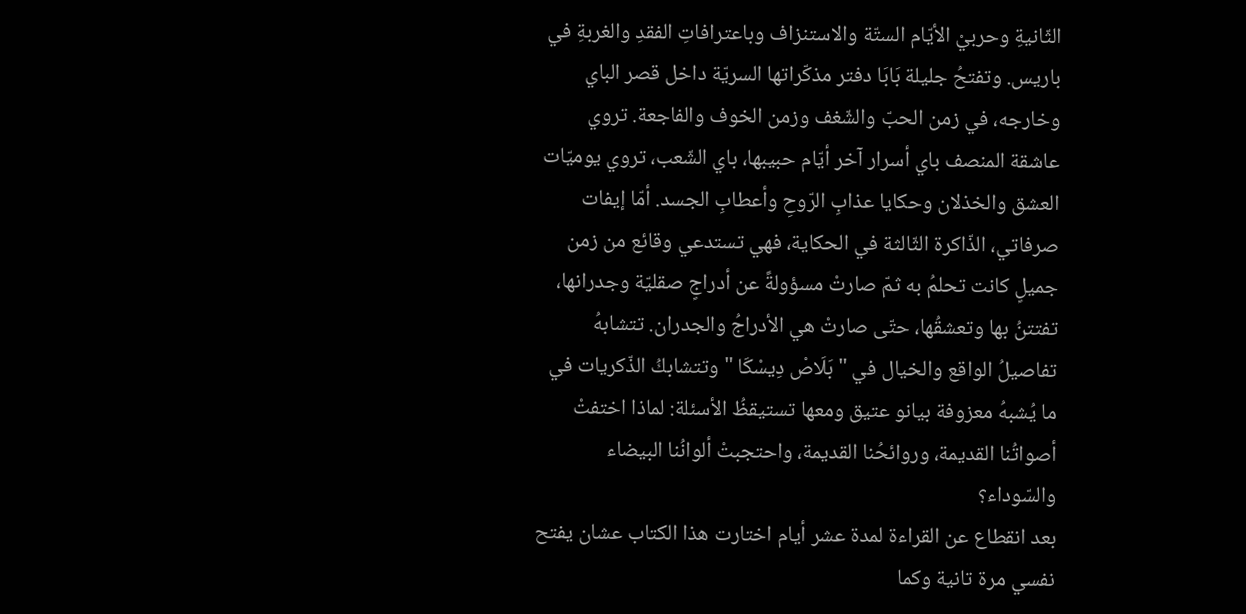الثّانيةِ وحربيْ الأيّام الستّة والاستنزاف وباعترافاتِ الفقدِ والغربةِ في باريس. وتفتحُ جليلة بَابَا دفتر مذكّراتها السريّة داخل قصر الباي وخارجه، في زمن الحبّ والشّغف وزمن الخوف والفاجعة. تروي عاشقة المنصف باي أسرار آخر أيّام حبيبها، باي الشّعب، تروي يوميّات العشق والخذلان وحكايا عذابِ الرّوحِ وأعطابِ الجسد. أمّا إيفات صرفاتي، الذّاكرة الثّالثة في الحكاية، فهي تستدعي وقائع من زمن جميلٍ كانت تحلمُ به ثمّ صارتْ مسؤولةً عن أدراجٍ صقليّة وجدرانها، تفتتنُ بها وتعشقُها، حتّى صارتْ هي الأدراجُ والجدران. تتشابهُ تفاصيلُ الواقع والخيال في " بَلَاصْ دِيسْكَا " وتتشابكُ الذّكريات في ما يُشبهُ معزوفة بيانو عتيق ومعها تستيقظُ الأسئلة: لماذا اختفتْ أصواتُنا القديمة، وروائحُنا القديمة، واحتجبتْ ألوانُنا البيضاء والسّوداء؟
بعد انقطاع عن القراءة لمدة عشر أيام اختارت هذا الكتاب عشان يفتح نفسي مرة تانية وكما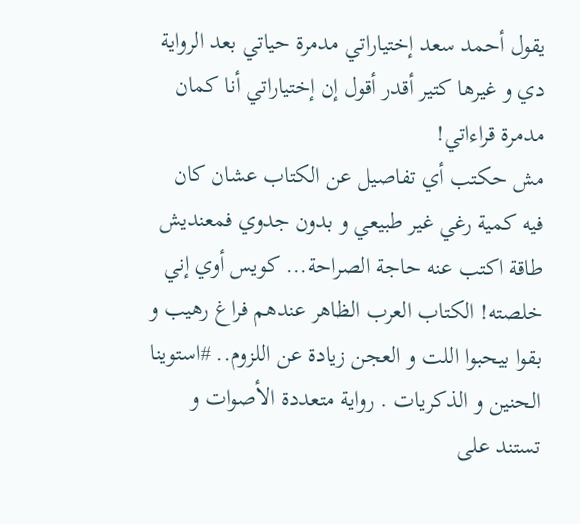يقول أحمد سعد إختياراتي مدمرة حياتي بعد الرواية دي و غيرها كتير أقدر أقول إن إختياراتي أنا كمان مدمرة قراءاتي!
مش حكتب أي تفاصيل عن الكتاب عشان كان فيه كمية رغي غير طبيعي و بدون جدوي فمعنديش طاقة اكتب عنه حاجة الصراحة... كويس أوي إني خلصته! الكتاب العرب الظاهر عندهم فراغ رهيب و بقوا بيحبوا اللت و العجن زيادة عن اللزوم.. #استوينا
الحنين و الذكريات . رواية متعددة الأصوات و تستند على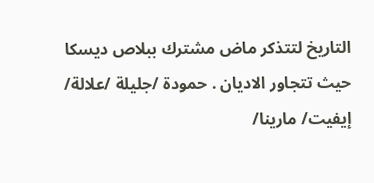التاريخ لتتذكر ماض مشترك ببلاص ديسكا حيث تتجاور الاديان . حمودة /جليلة /علالة/ إيفيت/ مارينا/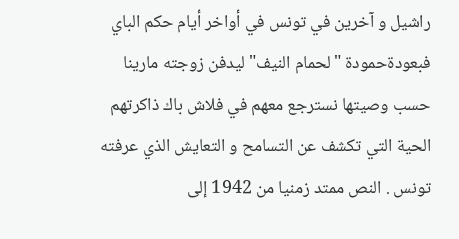راشيل و آخرين في تونس في أواخر أيام حكم الباي فبعودةحمودة "لحمام النيف" ليدفن زوجته مارينا حسب وصيتها نسترجع معهم في فلاش باك ذاكرتهم الحية التي تكشف عن التسامح و التعايش الذي عرفته تونس . النص ممتد زمنيا من 1942 إلى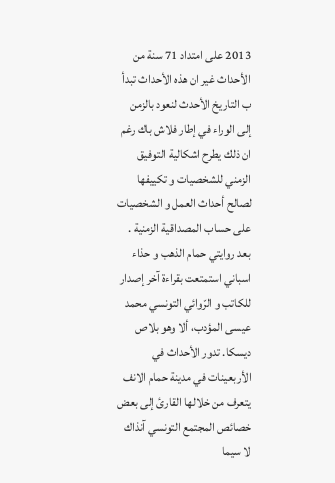2013 على امتداد 71 سنة من الأحداث غير ان هذه الأحداث تبدأ ب التاريخ الأحدث لنعود بالزمن إلى الوراء في إطار فلاش باك رغم ان ذلك يطرح اشكالية التوفيق الزمني للشخصيات و تكييفها لصالح أحداث العمل و الشخصيات على حساب المصداقية الزمنية .
بعد روايتي حمام الذهب و حذاء اسباني استمتعت بقراءة آخر إصدار للكاتب و الرّوائي التونسي محمد عيسى المؤدب، ألا وهو بلاص ديسكا. تدور الأحداث في الأربعينات في مدينة حمام الانف يتعرف من خلالها القارئ إلى بعض خصائص المجتمع التونسي آنذاك لا سيما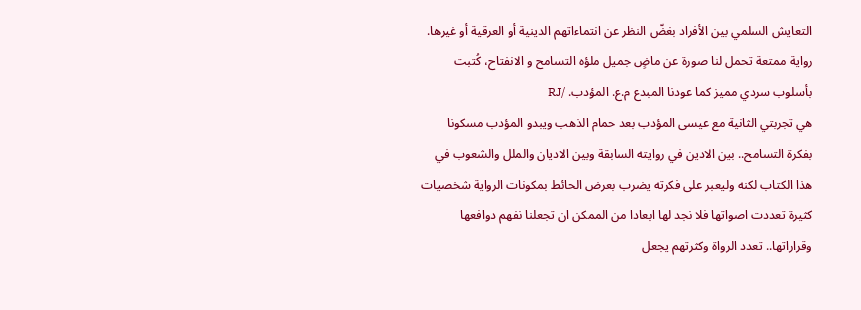التعايش السلمي بين الأفراد بغضّ النظر عن انتماءاتهم الدينية أو العرقية أو غيرها. رواية ممتعة تحمل لنا صورة عن ماضٍ جميل ملؤه التسامح و الانفتاح، كُتبت بأسلوب سردي مميز كما عودنا المبدع م.ع. المؤدب. /RJ
هي تجربتي الثانية مع عيسى المؤدب بعد حمام الذهب ويبدو المؤدب مسكونا بفكرة التسامح.. بين الادين في روايته السابقة وبين الاديان والملل والشعوب في هذا الكتاب لكنه وليعبر على فكرته يضرب بعرض الحائط بمكونات الرواية شخصيات كثيرة تعددت اصواتها فلا نجد لها ابعادا من الممكن ان تجعلنا نفهم دوافعها وقراراتها.. تعدد الرواة وكثرتهم يجعل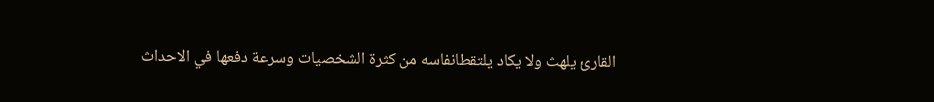القارئ يلهث ولا يكاد يلتقطانفاسه من كثرة الشخصيات وسرعة دفعها في الاحداث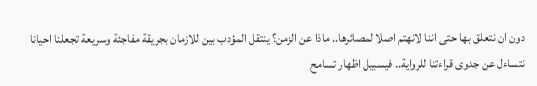دون ان نتعلق بها حتى اننا لانهتم اصلا لمصائرها.. ماذا عن الزمن؟ ينتقل المؤدب بين للازمان بجريقة مفاجئة وسريعة تجعلنا احيانا نتساءل عن جدوى قراءتنا للرواية.. فيسبيل اظهار تسامح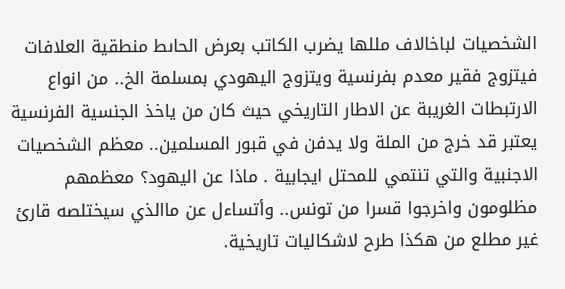الشخصيات لباخالاف مللها يضرب الكاتب بعرض الحاىط منطقية العلافات فيتزوج فقير معدم بفرنسية ويتزوج اليهودي بمسلمة الخ.. من انواع الارتبطات الغريبة عن الاطار التاريخي حيث كان من ياخذ الجنسية الفرنسية يعتبر قد خرج من الملة ولا يدفن في قبور المسلمين.. معظم الشخصيات الاجنبية والتي تنتمي للمحتل ايجابية . ماذا عن اليهود؟ معظمهم مظلومون واخرجوا قسرا من تونس.. وأتساءل عن ماالذي سيختلصه قارئ غير مطلع من هكذا طرح لاشكاليات تاريخية.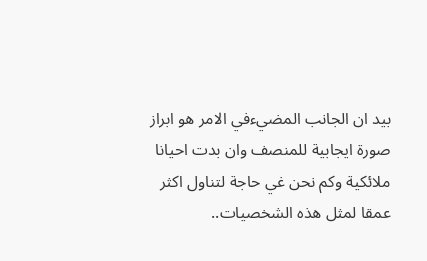بيد ان الجانب المضيءفي الامر هو ابراز صورة ايجابية للمنصف وان بدت احيانا ملائكية وكم نحن غي حاجة لتناول اكثر عمقا لمثل هذه الشخصيات..